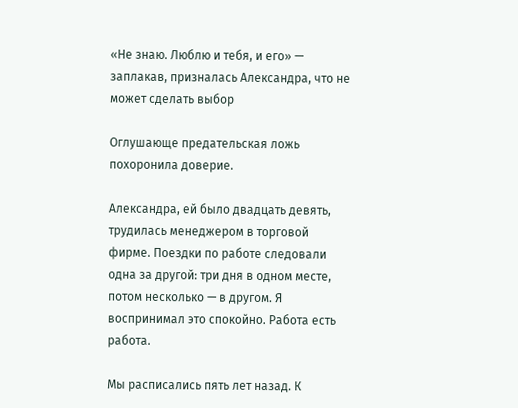«Не знаю. Люблю и тебя, и его» — заплакав, призналась Александра, что не может сделать выбор

Оглушающе предательская ложь похоронила доверие.

Александра, ей было двадцать девять, трудилась менеджером в торговой фирме. Поездки по работе следовали одна за другой: три дня в одном месте, потом несколько — в другом. Я воспринимал это спокойно. Работа есть работа.

Мы расписались пять лет назад. К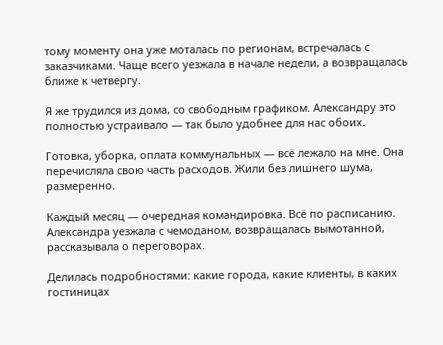тому моменту она уже моталась по регионам, встречалась с заказчиками. Чаще всего уезжала в начале недели, а возвращалась ближе к четвергу.

Я же трудился из дома, со свободным графиком. Александру это полностью устраивало — так было удобнее для нас обоих.

Готовка, уборка, оплата коммунальных — всё лежало на мне. Она перечисляла свою часть расходов. Жили без лишнего шума, размеренно.

Каждый месяц — очередная командировка. Всё по расписанию. Александра уезжала с чемоданом, возвращалась вымотанной, рассказывала о переговорах.

Делилась подробностями: какие города, какие клиенты, в каких гостиницах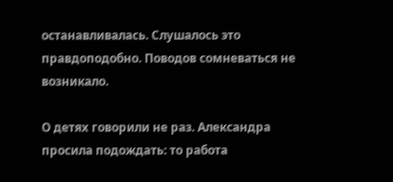останавливалась. Слушалось это правдоподобно. Поводов сомневаться не возникало.

О детях говорили не раз. Александра просила подождать: то работа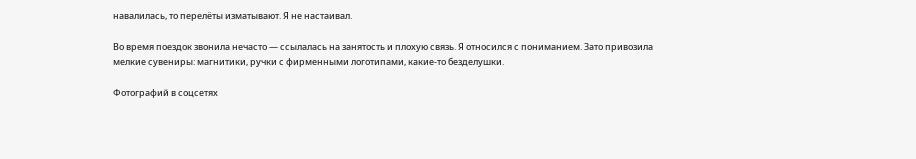навалилась, то перелёты изматывают. Я не настаивал.

Во время поездок звонила нечасто — ссылалась на занятость и плохую связь. Я относился с пониманием. Зато привозила мелкие сувениры: магнитики, ручки с фирменными логотипами, какие‑то безделушки.

Фотографий в соцсетях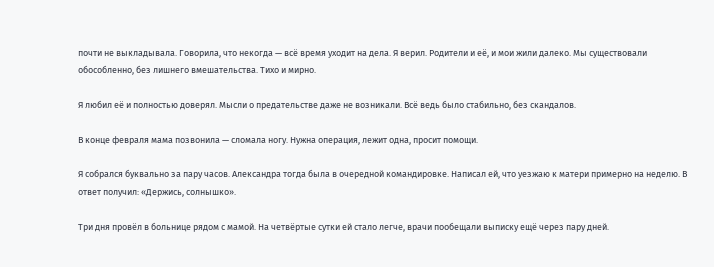почти не выкладывала. Говорила, что некогда — всё время уходит на дела. Я верил. Родители и её, и мои жили далеко. Мы существовали обособленно, без лишнего вмешательства. Тихо и мирно.

Я любил её и полностью доверял. Мысли о предательстве даже не возникали. Всё ведь было стабильно, без скандалов.

В конце февраля мама позвонила — сломала ногу. Нужна операция, лежит одна, просит помощи.

Я собрался буквально за пару часов. Александра тогда была в очередной командировке. Написал ей, что уезжаю к матери примерно на неделю. В ответ получил: «Держись, солнышко».

Три дня провёл в больнице рядом с мамой. На четвёртые сутки ей стало легче, врачи пообещали выписку ещё через пару дней.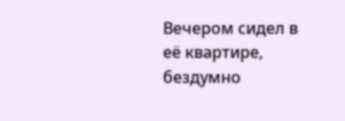Вечером сидел в её квартире, бездумно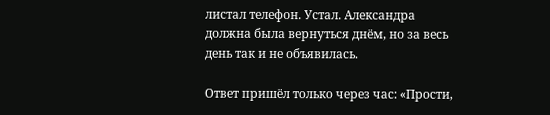листал телефон. Устал. Александра должна была вернуться днём, но за весь день так и не объявилась.

Ответ пришёл только через час: «Прости,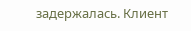задержалась. Клиент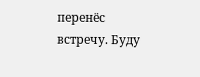перенёс встречу. Буду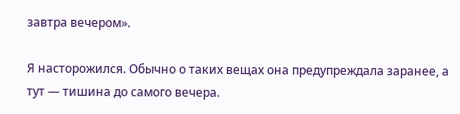завтра вечером».

Я насторожился. Обычно о таких вещах она предупреждала заранее, а тут — тишина до самого вечера.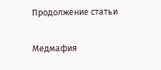Продолжение статьи

Медмафия